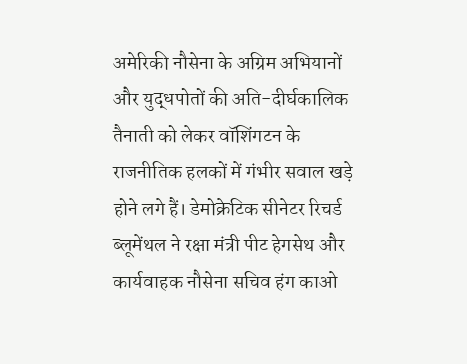अमेरिकी नौसेना के अग्रिम अभियानों और युद्धपोतों की अति-दीर्घकालिक तैनाती को लेकर वॉशिंगटन के राजनीतिक हलकों में गंभीर सवाल खड़े होने लगे हैं। डेमोक्रेटिक सीनेटर रिचर्ड ब्लूमेंथल ने रक्षा मंत्री पीट हेगसेथ और कार्यवाहक नौसेना सचिव हंग काओ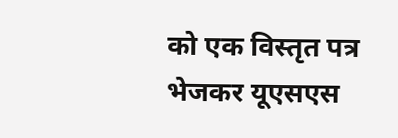को एक विस्तृत पत्र भेजकर यूएसएस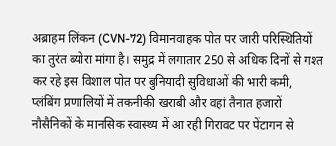अब्राहम लिंकन (CVN-72) विमानवाहक पोत पर जारी परिस्थितियों का तुरंत ब्योरा मांगा है। समुद्र में लगातार 250 से अधिक दिनों से गश्त कर रहे इस विशाल पोत पर बुनियादी सुविधाओं की भारी कमी, प्लंबिंग प्रणालियों में तकनीकी खराबी और वहां तैनात हजारों नौसैनिकों के मानसिक स्वास्थ्य में आ रही गिरावट पर पेंटागन से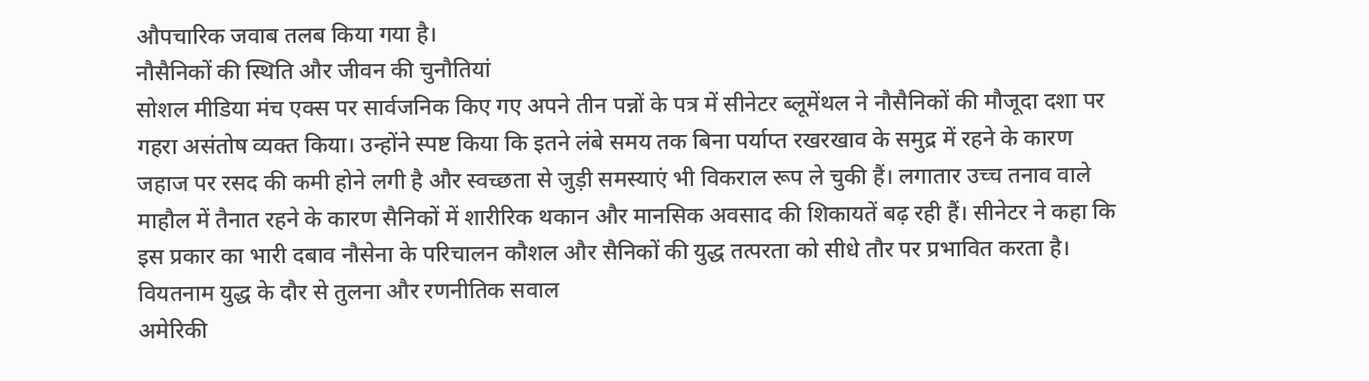औपचारिक जवाब तलब किया गया है।
नौसैनिकों की स्थिति और जीवन की चुनौतियां
सोशल मीडिया मंच एक्स पर सार्वजनिक किए गए अपने तीन पन्नों के पत्र में सीनेटर ब्लूमेंथल ने नौसैनिकों की मौजूदा दशा पर गहरा असंतोष व्यक्त किया। उन्होंने स्पष्ट किया कि इतने लंबे समय तक बिना पर्याप्त रखरखाव के समुद्र में रहने के कारण जहाज पर रसद की कमी होने लगी है और स्वच्छता से जुड़ी समस्याएं भी विकराल रूप ले चुकी हैं। लगातार उच्च तनाव वाले माहौल में तैनात रहने के कारण सैनिकों में शारीरिक थकान और मानसिक अवसाद की शिकायतें बढ़ रही हैं। सीनेटर ने कहा कि इस प्रकार का भारी दबाव नौसेना के परिचालन कौशल और सैनिकों की युद्ध तत्परता को सीधे तौर पर प्रभावित करता है।
वियतनाम युद्ध के दौर से तुलना और रणनीतिक सवाल
अमेरिकी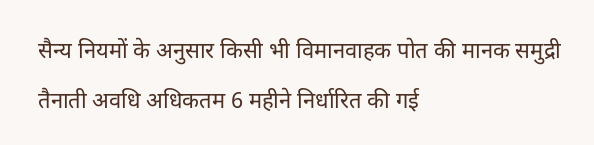सैन्य नियमों के अनुसार किसी भी विमानवाहक पोत की मानक समुद्री तैनाती अवधि अधिकतम 6 महीने निर्धारित की गई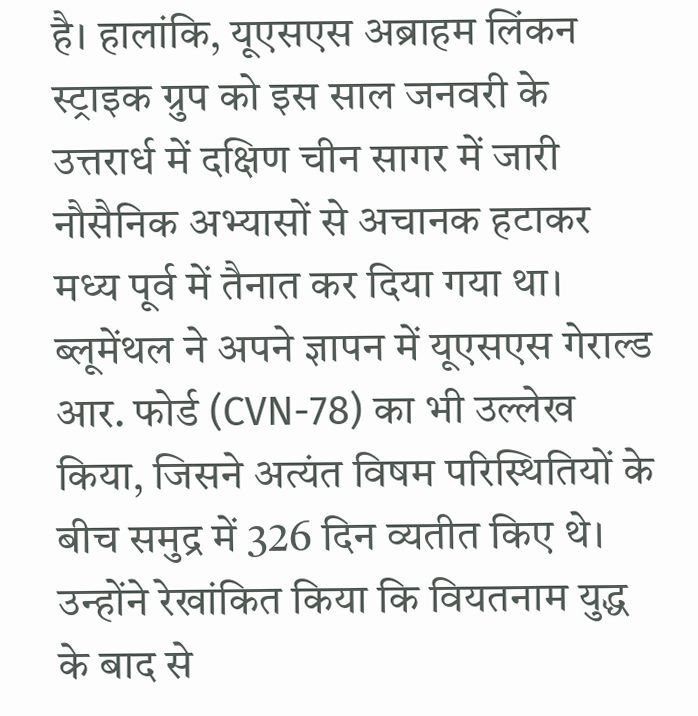है। हालांकि, यूएसएस अब्राहम लिंकन स्ट्राइक ग्रुप को इस साल जनवरी के उत्तरार्ध में दक्षिण चीन सागर में जारी नौसैनिक अभ्यासों से अचानक हटाकर मध्य पूर्व में तैनात कर दिया गया था। ब्लूमेंथल ने अपने ज्ञापन में यूएसएस गेराल्ड आर. फोर्ड (CVN-78) का भी उल्लेख किया, जिसने अत्यंत विषम परिस्थितियों के बीच समुद्र में 326 दिन व्यतीत किए थे। उन्होंने रेखांकित किया कि वियतनाम युद्ध के बाद से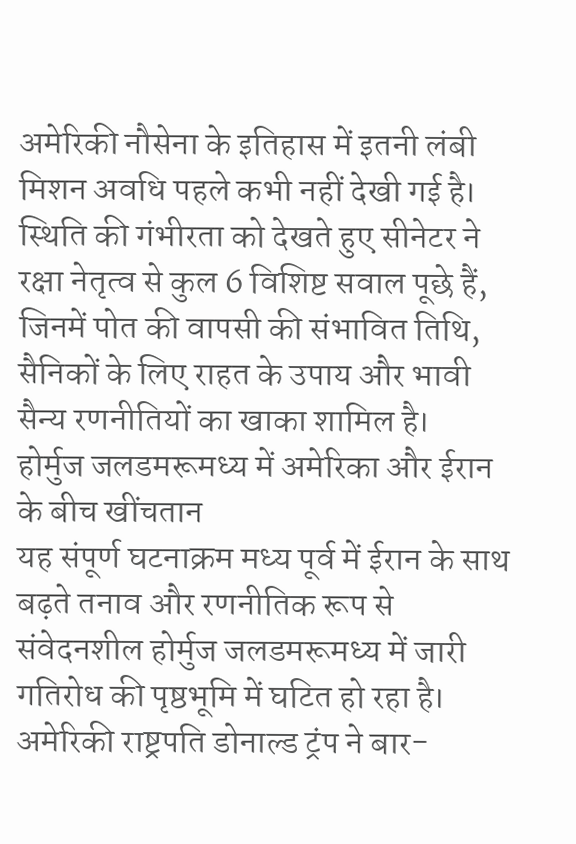अमेरिकी नौसेना के इतिहास में इतनी लंबी मिशन अवधि पहले कभी नहीं देखी गई है। स्थिति की गंभीरता को देखते हुए सीनेटर ने रक्षा नेतृत्व से कुल 6 विशिष्ट सवाल पूछे हैं, जिनमें पोत की वापसी की संभावित तिथि, सैनिकों के लिए राहत के उपाय और भावी सैन्य रणनीतियों का खाका शामिल है।
होर्मुज जलडमरूमध्य में अमेरिका और ईरान के बीच खींचतान
यह संपूर्ण घटनाक्रम मध्य पूर्व में ईरान के साथ बढ़ते तनाव और रणनीतिक रूप से संवेदनशील होर्मुज जलडमरूमध्य में जारी गतिरोध की पृष्ठभूमि में घटित हो रहा है। अमेरिकी राष्ट्रपति डोनाल्ड ट्रंप ने बार-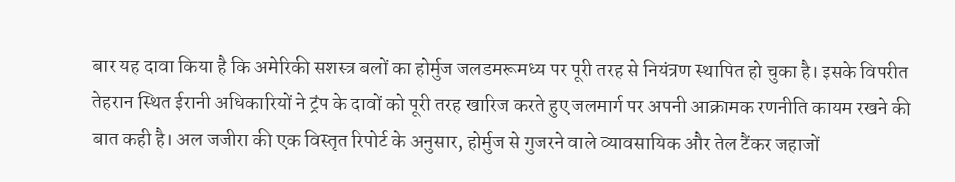बार यह दावा किया है कि अमेरिकी सशस्त्र बलों का होर्मुज जलडमरूमध्य पर पूरी तरह से नियंत्रण स्थापित हो चुका है। इसके विपरीत तेहरान स्थित ईरानी अधिकारियों ने ट्रंप के दावों को पूरी तरह खारिज करते हुए जलमार्ग पर अपनी आक्रामक रणनीति कायम रखने की बात कही है। अल जजीरा की एक विस्तृत रिपोर्ट के अनुसार, होर्मुज से गुजरने वाले व्यावसायिक और तेल टैंकर जहाजों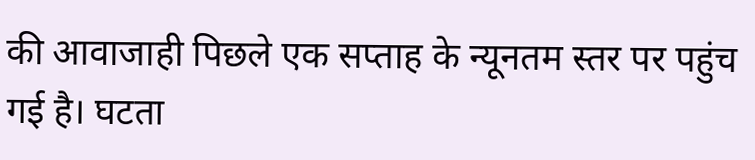की आवाजाही पिछले एक सप्ताह के न्यूनतम स्तर पर पहुंच गई है। घटता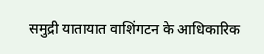समुद्री यातायात वाशिंगटन के आधिकारिक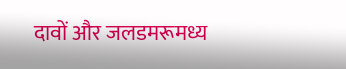दावों और जलडमरूमध्य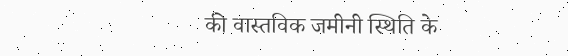की वास्तविक जमीनी स्थिति के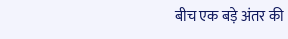बीच एक बड़े अंतर की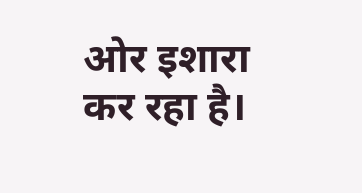ओर इशारा कर रहा है।